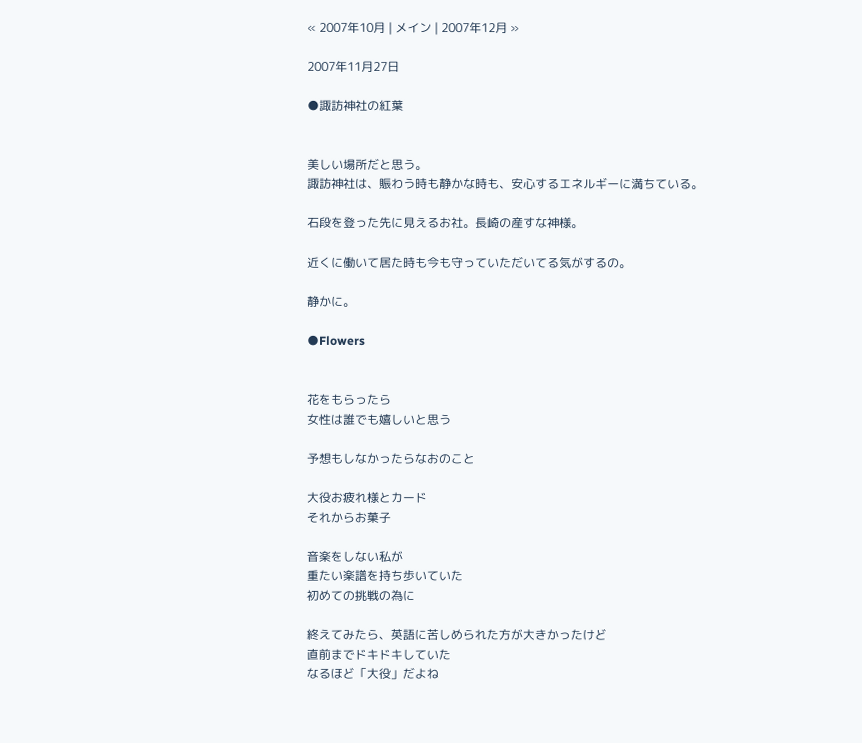« 2007年10月 | メイン | 2007年12月 »

2007年11月27日

●諏訪神社の紅葉


美しい場所だと思う。
諏訪神社は、賑わう時も静かな時も、安心するエネルギーに満ちている。

石段を登った先に見えるお社。長崎の産すな神様。

近くに働いて居た時も今も守っていただいてる気がするの。

静かに。

●Flowers


花をもらったら
女性は誰でも嬉しいと思う

予想もしなかったらなおのこと

大役お疲れ様とカード
それからお菓子

音楽をしない私が
重たい楽譜を持ち歩いていた
初めての挑戦の為に

終えてみたら、英語に苦しめられた方が大きかったけど
直前までドキドキしていた
なるほど「大役」だよね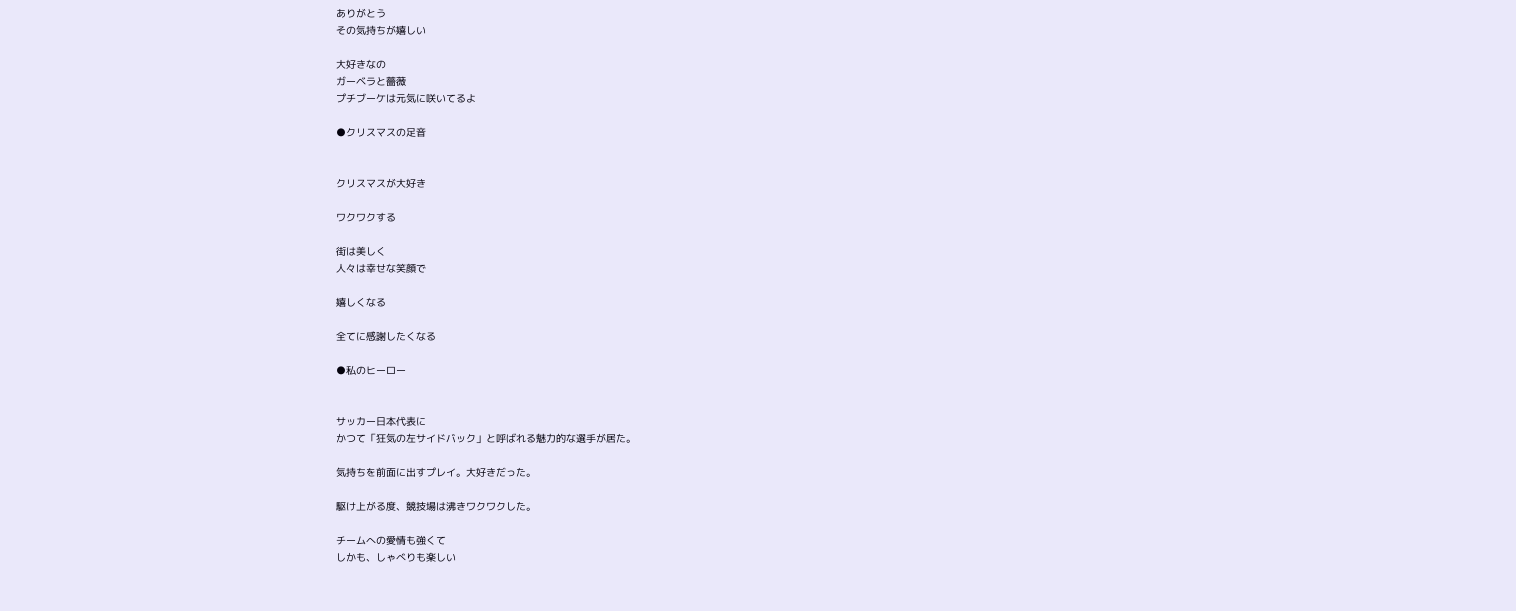ありがとう
その気持ちが嬉しい

大好きなの
ガーベラと薔薇
プチブーケは元気に咲いてるよ

●クリスマスの足音


クリスマスが大好き

ワクワクする

街は美しく
人々は幸せな笑顔で

嬉しくなる

全てに感謝したくなる

●私のヒーロー


サッカー日本代表に
かつて「狂気の左サイドバック」と呼ばれる魅力的な選手が居た。

気持ちを前面に出すプレイ。大好きだった。

駆け上がる度、競技場は沸きワクワクした。

チームへの愛情も強くて
しかも、しゃべりも楽しい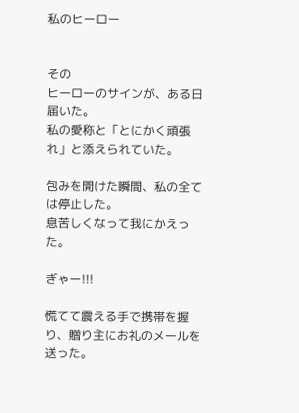私のヒーロー


その
ヒーローのサインが、ある日届いた。
私の愛称と「とにかく頑張れ」と添えられていた。

包みを開けた瞬間、私の全ては停止した。
息苦しくなって我にかえった。

ぎゃー!!!

慌てて震える手で携帯を握り、贈り主にお礼のメールを送った。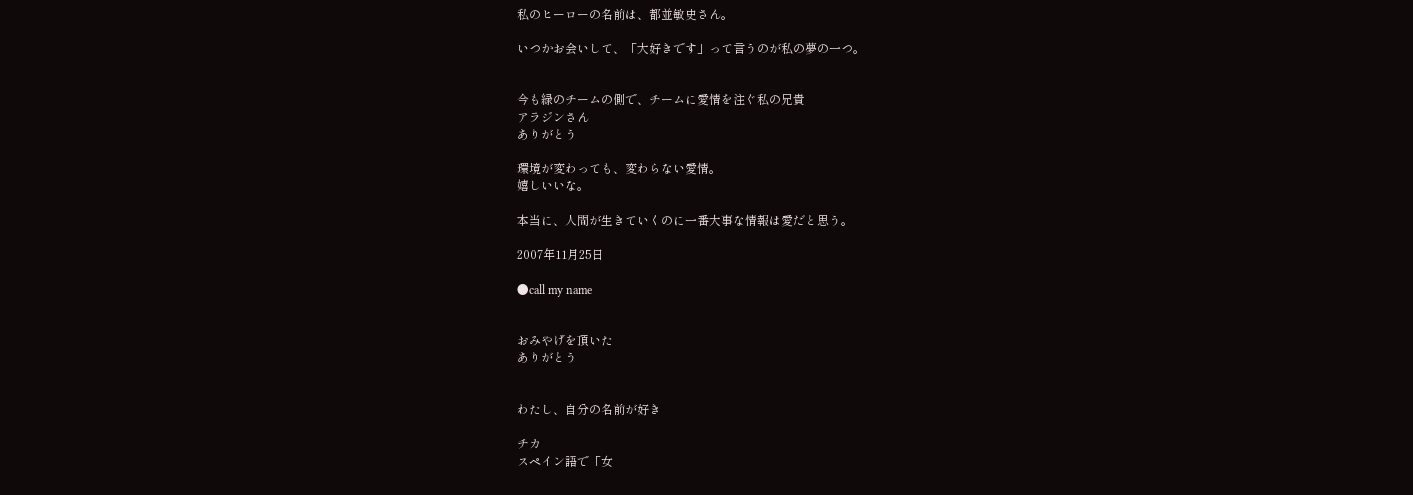私のヒーローの名前は、都並敏史さん。

いつかお会いして、「大好きです」って言うのが私の夢の一つ。


今も緑のチームの側で、チームに愛情を注ぐ私の兄貴
アラジンさん
ありがとう

環境が変わっても、変わらない愛情。
嬉しいいな。

本当に、人間が生きていくのに一番大事な情報は愛だと思う。

2007年11月25日

●call my name


おみやげを頂いた
ありがとう


わたし、自分の名前が好き

チカ
スペイン語で「女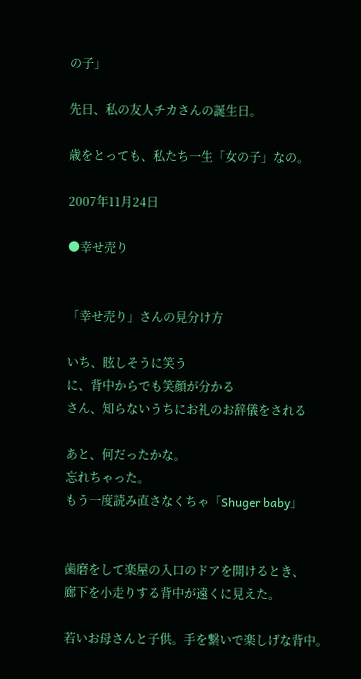の子」

先日、私の友人チカさんの誕生日。

歳をとっても、私たち一生「女の子」なの。

2007年11月24日

●幸せ売り


「幸せ売り」さんの見分け方

いち、眩しそうに笑う
に、背中からでも笑顔が分かる
さん、知らないうちにお礼のお辞儀をされる

あと、何だったかな。
忘れちゃった。
もう一度読み直さなくちゃ「Shuger baby」


歯磨をして楽屋の入口のドアを開けるとき、
廊下を小走りする背中が遠くに見えた。

若いお母さんと子供。手を繋いで楽しげな背中。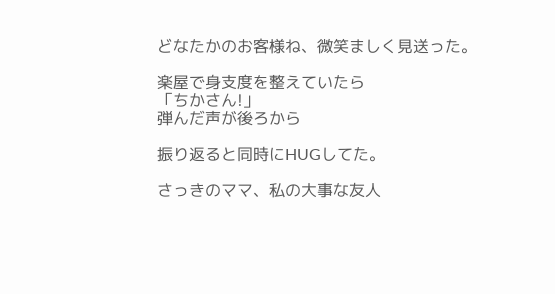どなたかのお客様ね、微笑ましく見送った。

楽屋で身支度を整えていたら
「ちかさん!」
弾んだ声が後ろから

振り返ると同時にHUGしてた。

さっきのママ、私の大事な友人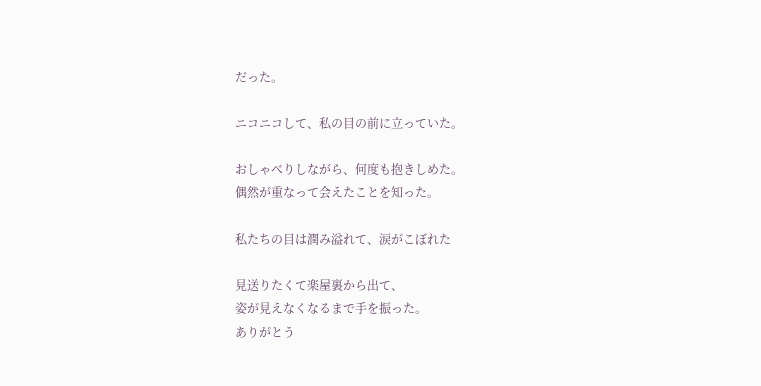だった。

ニコニコして、私の目の前に立っていた。

おしゃべりしながら、何度も抱きしめた。
偶然が重なって会えたことを知った。

私たちの目は潤み溢れて、涙がこぼれた

見送りたくて楽屋裏から出て、
姿が見えなくなるまで手を振った。
ありがとう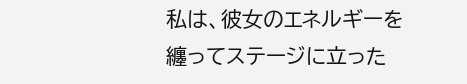私は、彼女のエネルギーを纏ってステージに立った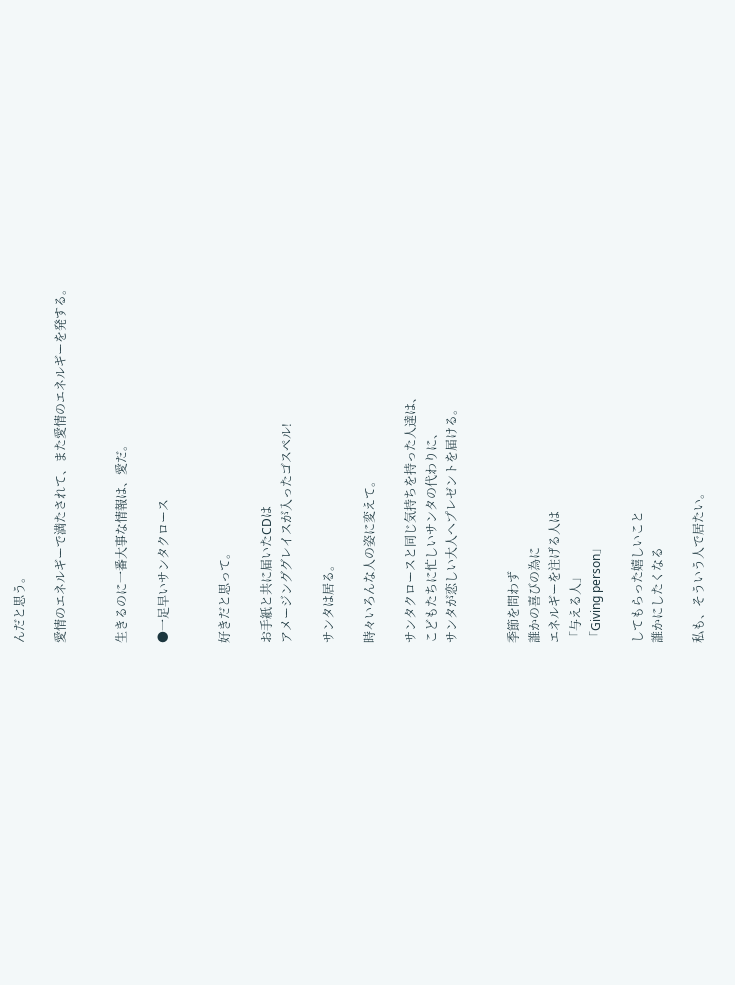んだと思う。

愛情のエネルギーで満たされて、また愛情のエネルギーを発する。


生きるのに一番大事な情報は、愛だ。

●一足早いサンタクロース


好きだと思って。

お手紙と共に届いたCDは
アメージンググレイスが入ったゴスペル!

サンタは居る。

時々いろんな人の姿に変えて。

サンタクロースと同じ気持ちを持った人達は、
こどもたちに忙しいサンタの代わりに、
サンタが恋しい大人へプレゼントを届ける。


季節を問わず
誰かの喜びの為に
エネルギーを注げる人は
「与える人」
「Giving person」

してもらった嬉しいこと
誰かにしたくなる

私も、そういう人で居たい。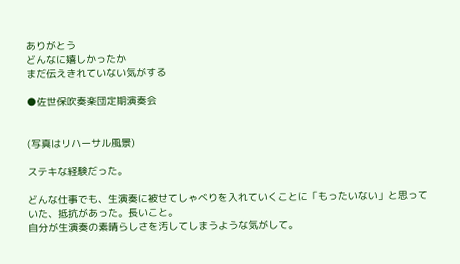ありがとう
どんなに嬉しかったか
まだ伝えきれていない気がする

●佐世保吹奏楽団定期演奏会


(写真はリハーサル風景)

ステキな経験だった。

どんな仕事でも、生演奏に被せてしゃべりを入れていくことに「もったいない」と思っていた、抵抗があった。長いこと。
自分が生演奏の素晴らしさを汚してしまうような気がして。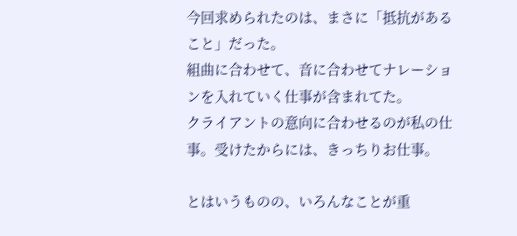今回求められたのは、まさに「抵抗があること」だった。
組曲に合わせて、音に合わせてナレーションを入れていく仕事が含まれてた。
クライアントの意向に合わせるのが私の仕事。受けたからには、きっちりお仕事。

とはいうものの、いろんなことが重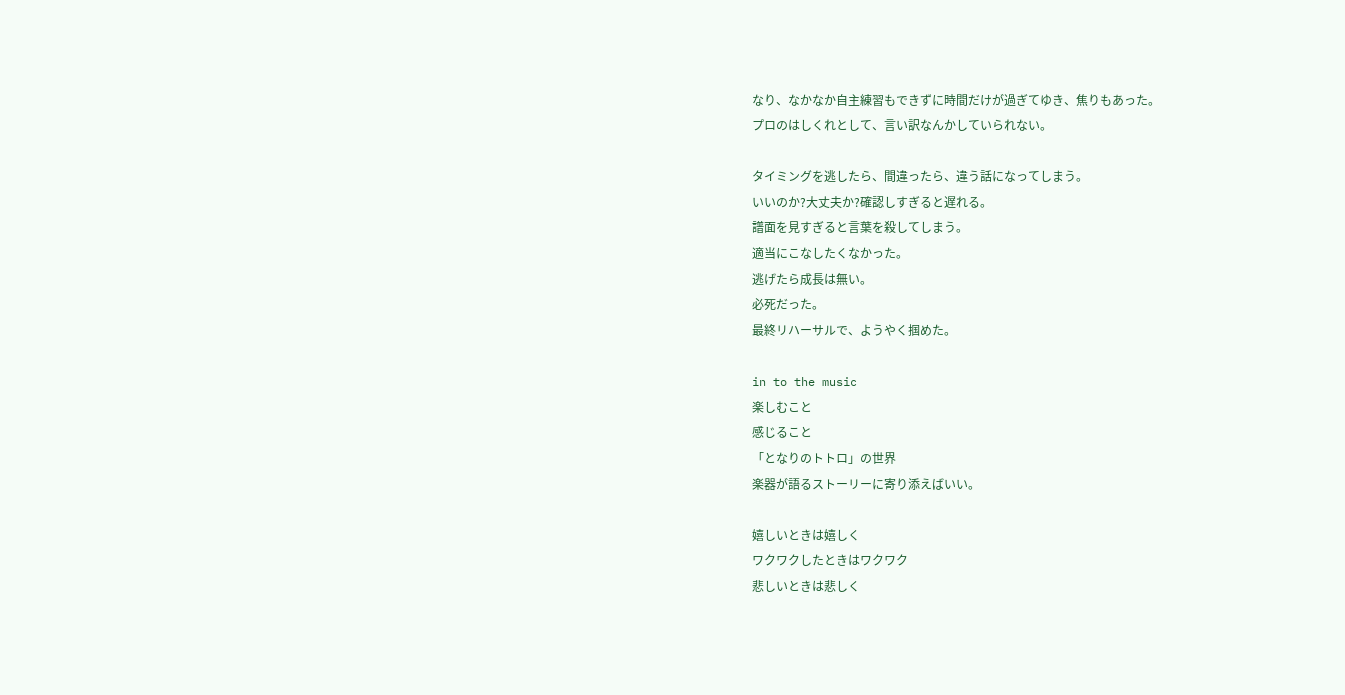なり、なかなか自主練習もできずに時間だけが過ぎてゆき、焦りもあった。
プロのはしくれとして、言い訳なんかしていられない。

タイミングを逃したら、間違ったら、違う話になってしまう。
いいのか?大丈夫か?確認しすぎると遅れる。
譜面を見すぎると言葉を殺してしまう。
適当にこなしたくなかった。
逃げたら成長は無い。
必死だった。
最終リハーサルで、ようやく掴めた。

in to the music
楽しむこと
感じること
「となりのトトロ」の世界
楽器が語るストーリーに寄り添えばいい。

嬉しいときは嬉しく
ワクワクしたときはワクワク
悲しいときは悲しく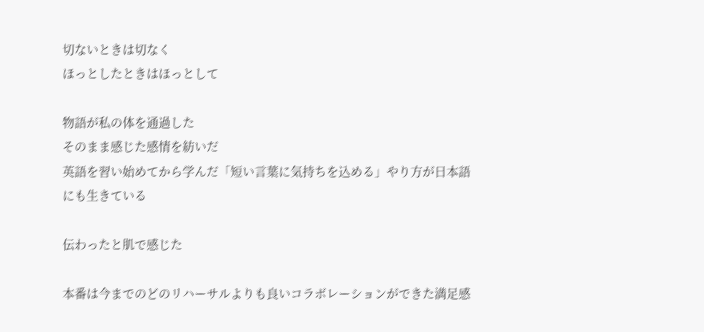切ないときは切なく
ほっとしたときはほっとして

物語が私の体を通過した
そのまま感じた感情を紡いだ
英語を習い始めてから学んだ「短い言葉に気持ちを込める」やり方が日本語にも生きている

伝わったと肌で感じた

本番は今までのどのリハーサルよりも良いコラボレーションができた満足感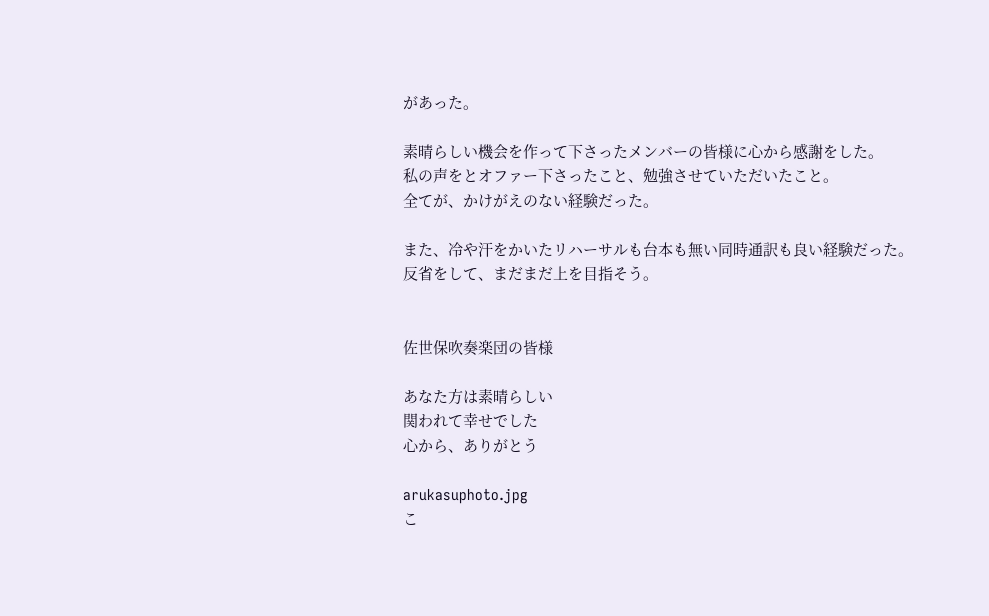があった。

素晴らしい機会を作って下さったメンバーの皆様に心から感謝をした。
私の声をとオファー下さったこと、勉強させていただいたこと。
全てが、かけがえのない経験だった。

また、冷や汗をかいたリハーサルも台本も無い同時通訳も良い経験だった。
反省をして、まだまだ上を目指そう。


佐世保吹奏楽団の皆様

あなた方は素晴らしい
関われて幸せでした
心から、ありがとう

arukasuphoto.jpg
こ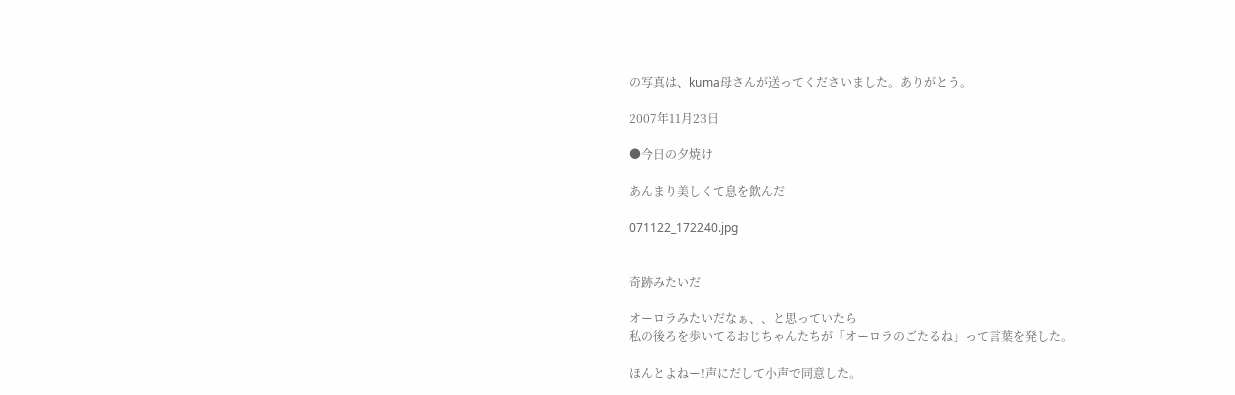の写真は、kuma母さんが送ってくださいました。ありがとう。

2007年11月23日

●今日の夕焼け

あんまり美しくて息を飲んだ

071122_172240.jpg


奇跡みたいだ

オーロラみたいだなぁ、、と思っていたら
私の後ろを歩いてるおじちゃんたちが「オーロラのごたるね」って言葉を発した。

ほんとよねー!声にだして小声で同意した。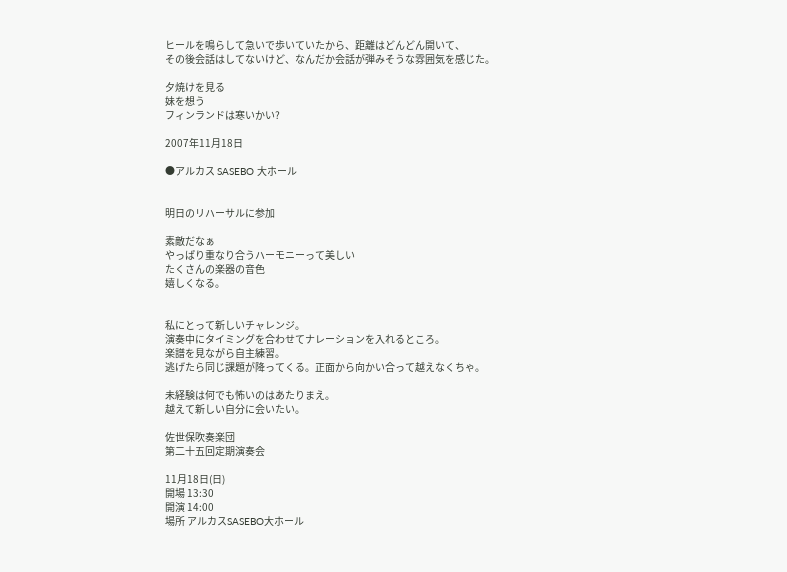ヒールを鳴らして急いで歩いていたから、距離はどんどん開いて、
その後会話はしてないけど、なんだか会話が弾みそうな雰囲気を感じた。

夕焼けを見る
妹を想う
フィンランドは寒いかい?

2007年11月18日

●アルカス SASEBO 大ホール


明日のリハーサルに参加

素敵だなぁ
やっぱり重なり合うハーモニーって美しい
たくさんの楽器の音色
嬉しくなる。


私にとって新しいチャレンジ。
演奏中にタイミングを合わせてナレーションを入れるところ。
楽譜を見ながら自主練習。
逃げたら同じ課題が降ってくる。正面から向かい合って越えなくちゃ。

未経験は何でも怖いのはあたりまえ。
越えて新しい自分に会いたい。

佐世保吹奏楽団
第二十五回定期演奏会

11月18日(日)
開場 13:30
開演 14:00
場所 アルカスSASEBO大ホール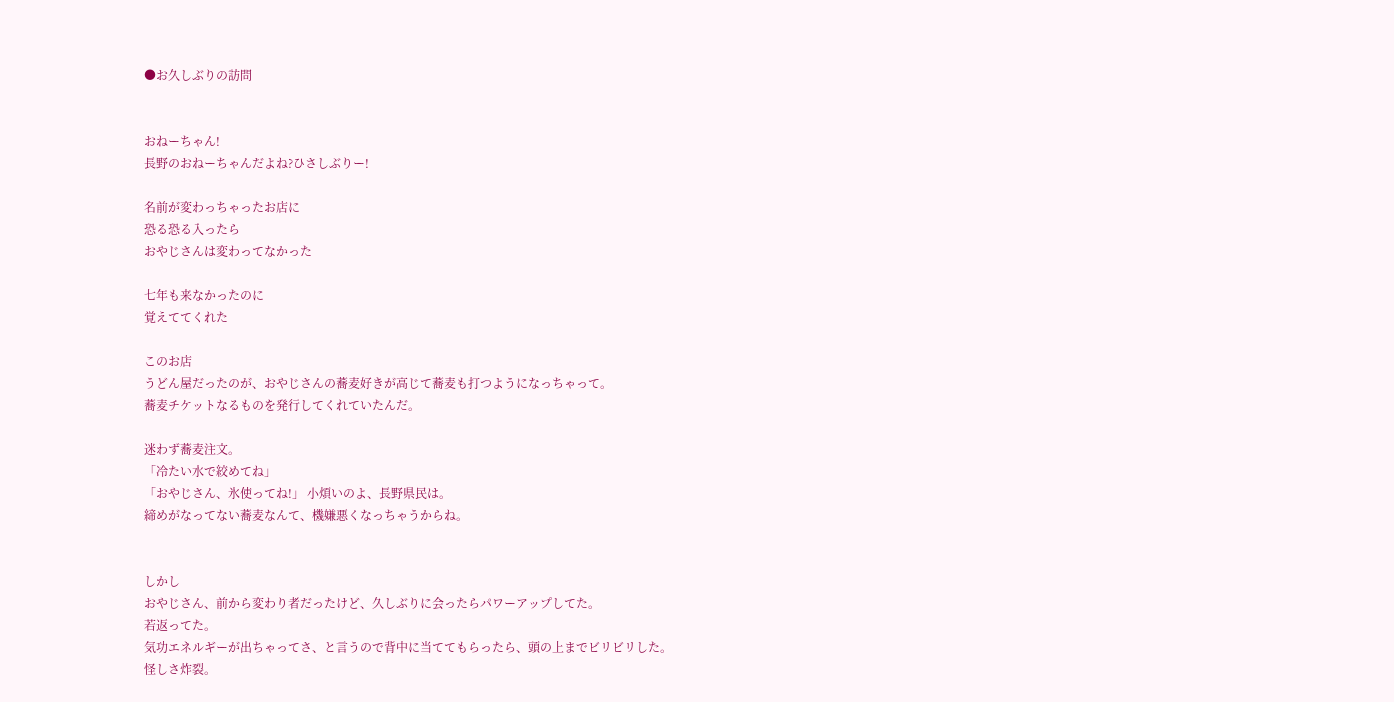●お久しぶりの訪問


おねーちゃん!
長野のおねーちゃんだよね?ひさしぶりー!

名前が変わっちゃったお店に
恐る恐る入ったら
おやじさんは変わってなかった

七年も来なかったのに
覚えててくれた

このお店
うどん屋だったのが、おやじさんの蕎麦好きが高じて蕎麦も打つようになっちゃって。
蕎麦チケットなるものを発行してくれていたんだ。

迷わず蕎麦注文。
「冷たい水で絞めてね」
「おやじさん、氷使ってね!」 小煩いのよ、長野県民は。
締めがなってない蕎麦なんて、機嫌悪くなっちゃうからね。


しかし
おやじさん、前から変わり者だったけど、久しぶりに会ったらパワーアップしてた。
若返ってた。
気功エネルギーが出ちゃってさ、と言うので背中に当ててもらったら、頭の上までビリビリした。
怪しさ炸裂。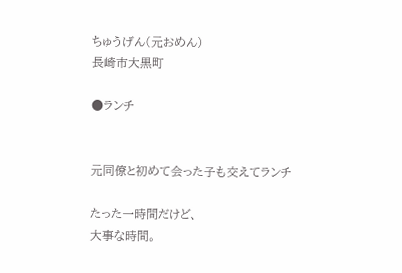ちゅうげん(元おめん)
長崎市大黒町

●ランチ


元同僚と初めて会った子も交えてランチ

たった一時間だけど、
大事な時間。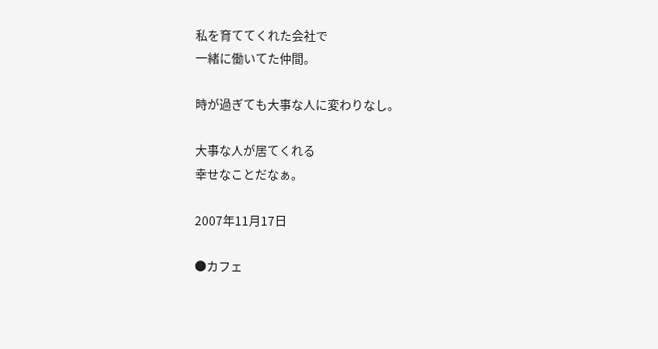私を育ててくれた会社で
一緒に働いてた仲間。

時が過ぎても大事な人に変わりなし。

大事な人が居てくれる
幸せなことだなぁ。

2007年11月17日

●カフェ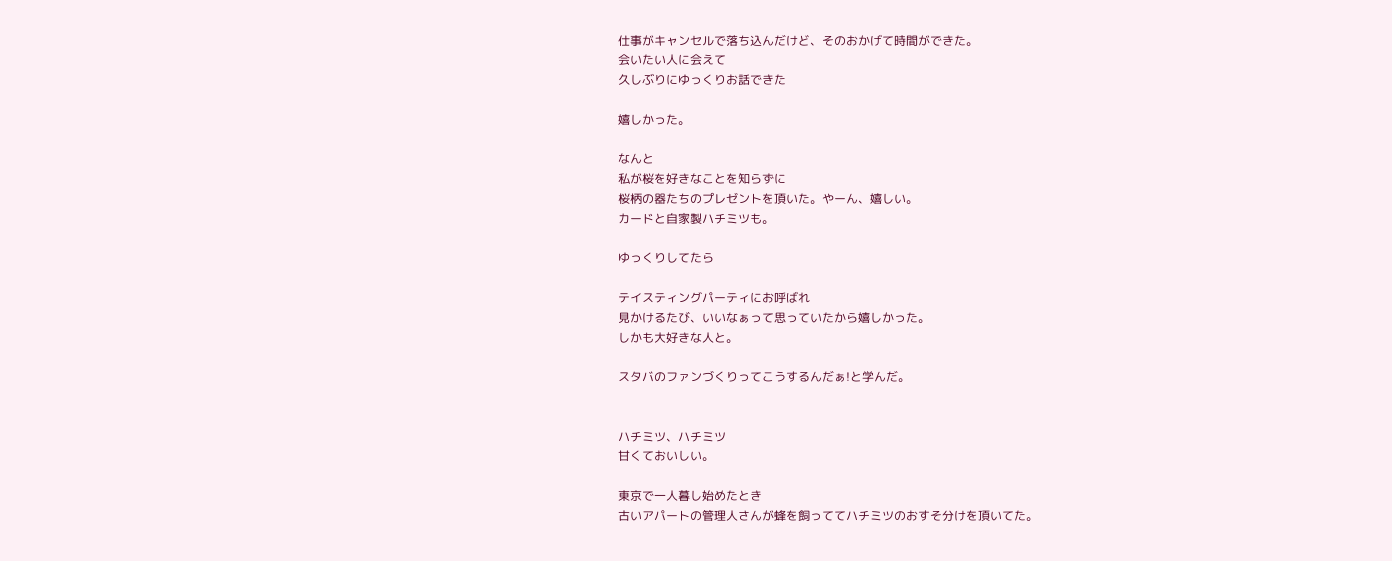仕事がキャンセルで落ち込んだけど、そのおかげて時間ができた。
会いたい人に会えて
久しぶりにゆっくりお話できた

嬉しかった。

なんと
私が桜を好きなことを知らずに
桜柄の器たちのプレゼントを頂いた。やーん、嬉しい。
カードと自家製ハチミツも。

ゆっくりしてたら

テイスティングパーティにお呼ばれ
見かけるたび、いいなぁって思っていたから嬉しかった。
しかも大好きな人と。

スタバのファンづくりってこうするんだぁ!と学んだ。


ハチミツ、ハチミツ
甘くておいしい。

東京で一人暮し始めたとき
古いアパートの管理人さんが蜂を飼っててハチミツのおすそ分けを頂いてた。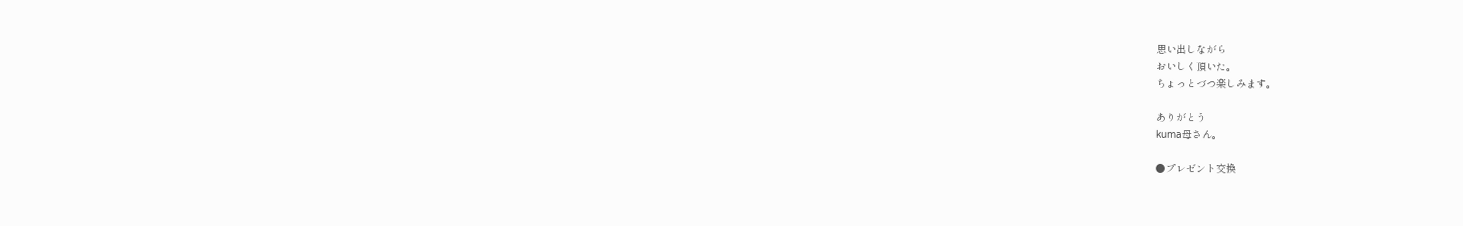思い出しながら
おいしく頂いた。
ちょっとづつ楽しみます。

ありがとう
kuma母さん。

●プレゼント交換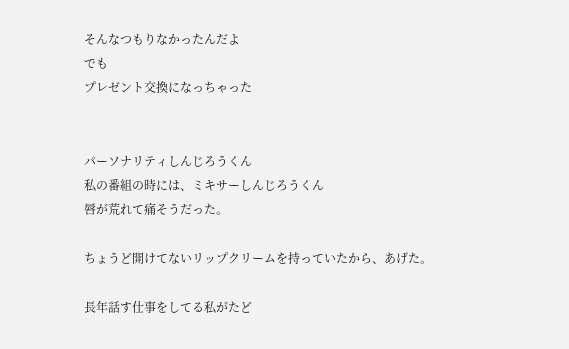そんなつもりなかったんだよ
でも
プレゼント交換になっちゃった


パーソナリティしんじろうくん
私の番組の時には、ミキサーしんじろうくん
唇が荒れて痛そうだった。

ちょうど開けてないリップクリームを持っていたから、あげた。

長年話す仕事をしてる私がたど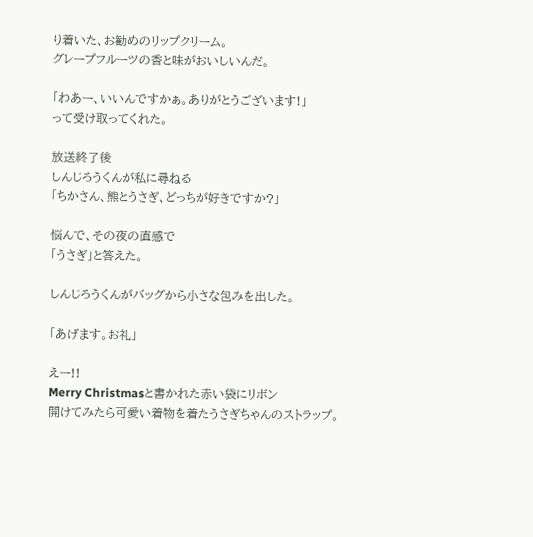り着いた、お勧めのリップクリーム。
グレープフルーツの香と味がおいしいんだ。

「わあー、いいんですかぁ。ありがとうございます!」
って受け取ってくれた。

放送終了後
しんじろうくんが私に尋ねる
「ちかさん、熊とうさぎ、どっちが好きですか?」

悩んで、その夜の直感で
「うさぎ」と答えた。

しんじろうくんがバッグから小さな包みを出した。

「あげます。お礼」

えー!!
Merry Christmasと書かれた赤い袋にリボン
開けてみたら可愛い着物を着たうさぎちゃんのストラップ。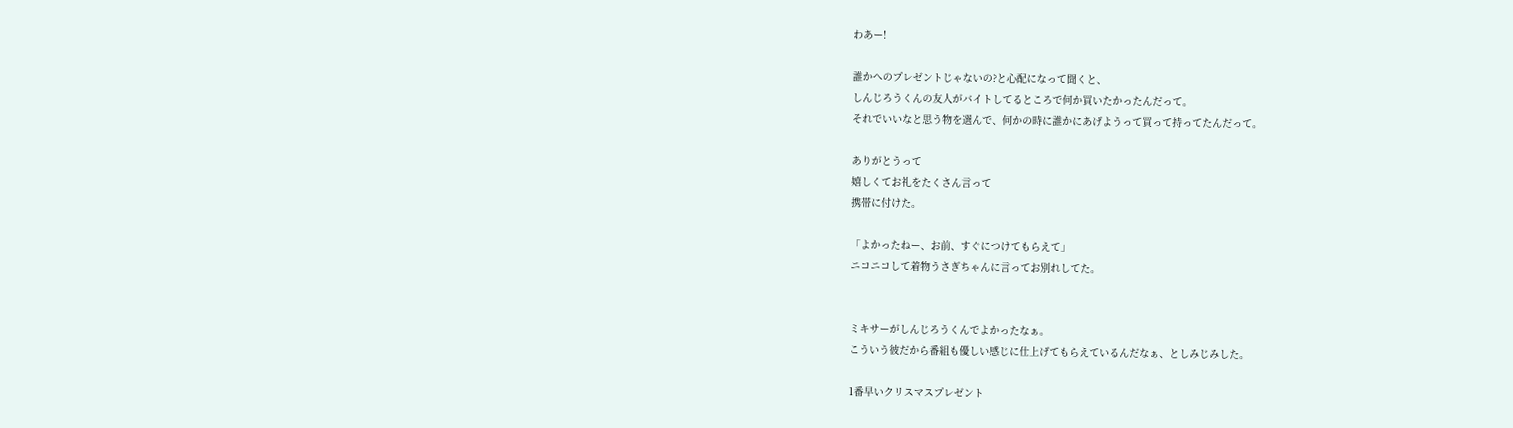わあー!

誰かへのプレゼントじゃないの?と心配になって聞くと、
しんじろうくんの友人がバイトしてるところで何か買いたかったんだって。
それでいいなと思う物を選んで、何かの時に誰かにあげようって買って持ってたんだって。

ありがとうって
嬉しくてお礼をたくさん言って
携帯に付けた。

「よかったねー、お前、すぐにつけてもらえて」
ニコニコして着物うさぎちゃんに言ってお別れしてた。


ミキサーがしんじろうくんでよかったなぁ。
こういう彼だから番組も優しい感じに仕上げてもらえているんだなぁ、としみじみした。

1番早いクリスマスプレゼント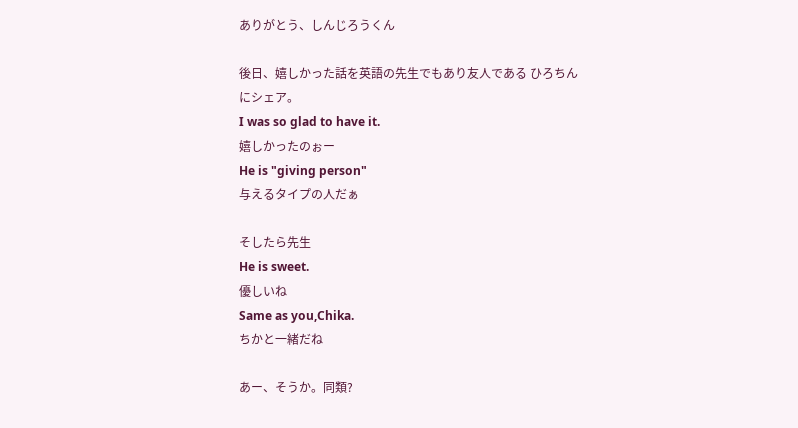ありがとう、しんじろうくん

後日、嬉しかった話を英語の先生でもあり友人である ひろちんにシェア。
I was so glad to have it.
嬉しかったのぉー
He is "giving person"
与えるタイプの人だぁ

そしたら先生
He is sweet.
優しいね
Same as you,Chika.
ちかと一緒だね

あー、そうか。同類?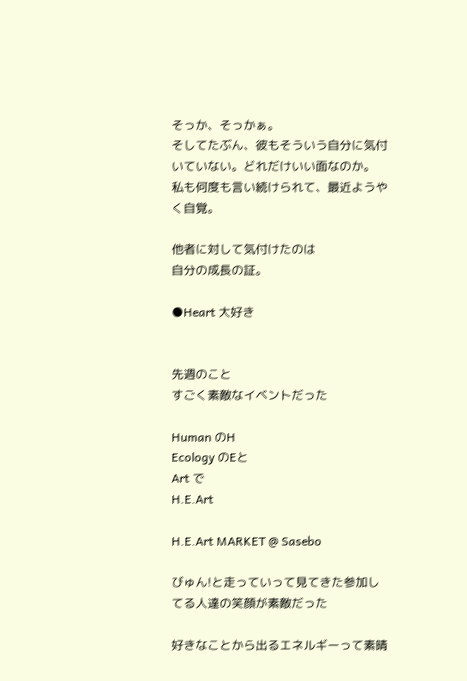そっか、そっかぁ。
そしてたぶん、彼もそういう自分に気付いていない。どれだけいい面なのか。
私も何度も言い続けられて、最近ようやく自覚。

他者に対して気付けたのは
自分の成長の証。

●Heart 大好き


先週のこと
すごく素敵なイベントだった

Human のH
Ecology のEと
Art で
H.E.Art

H.E.Art MARKET @ Sasebo

びゅん!と走っていって見てきた参加してる人達の笑顔が素敵だった

好きなことから出るエネルギーって素晴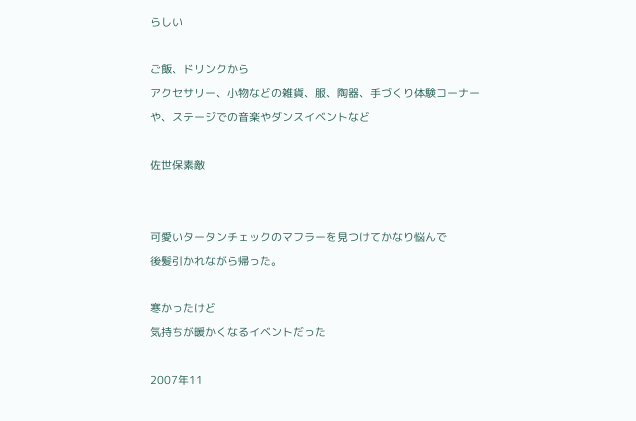らしい

ご飯、ドリンクから
アクセサリー、小物などの雑貨、服、陶器、手づくり体験コーナーや、ステージでの音楽やダンスイベントなど

佐世保素敵


可愛いタータンチェックのマフラーを見つけてかなり悩んで
後髪引かれながら帰った。

寒かったけど
気持ちが暖かくなるイベントだった

2007年11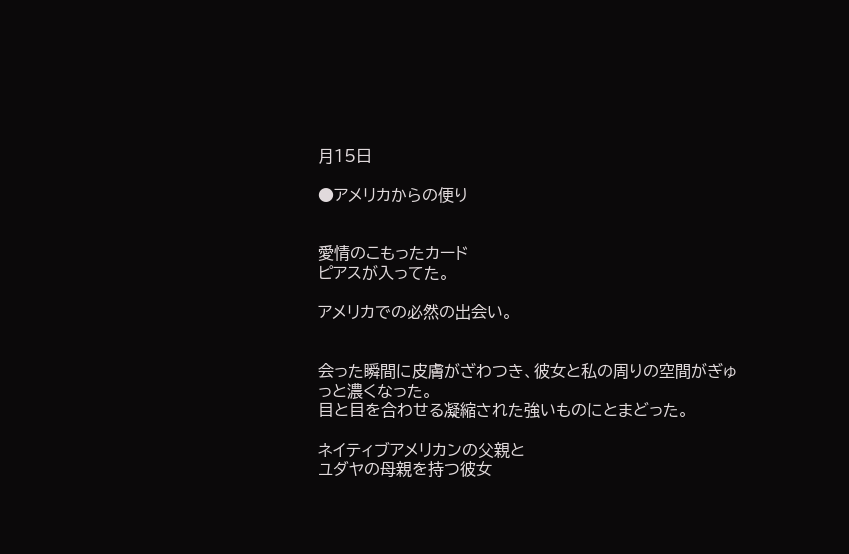月15日

●アメリカからの便り


愛情のこもったカード
ピアスが入ってた。

アメリカでの必然の出会い。


会った瞬間に皮膚がざわつき、彼女と私の周りの空間がぎゅっと濃くなった。
目と目を合わせる凝縮された強いものにとまどった。

ネイティブアメリカンの父親と
ユダヤの母親を持つ彼女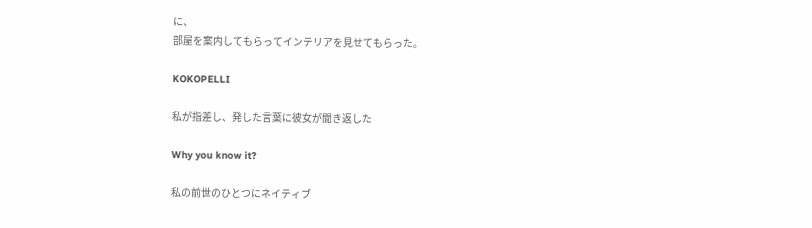に、
部屋を案内してもらってインテリアを見せてもらった。

KOKOPELLI

私が指差し、発した言葉に彼女が聞き返した

Why you know it?

私の前世のひとつにネイティブ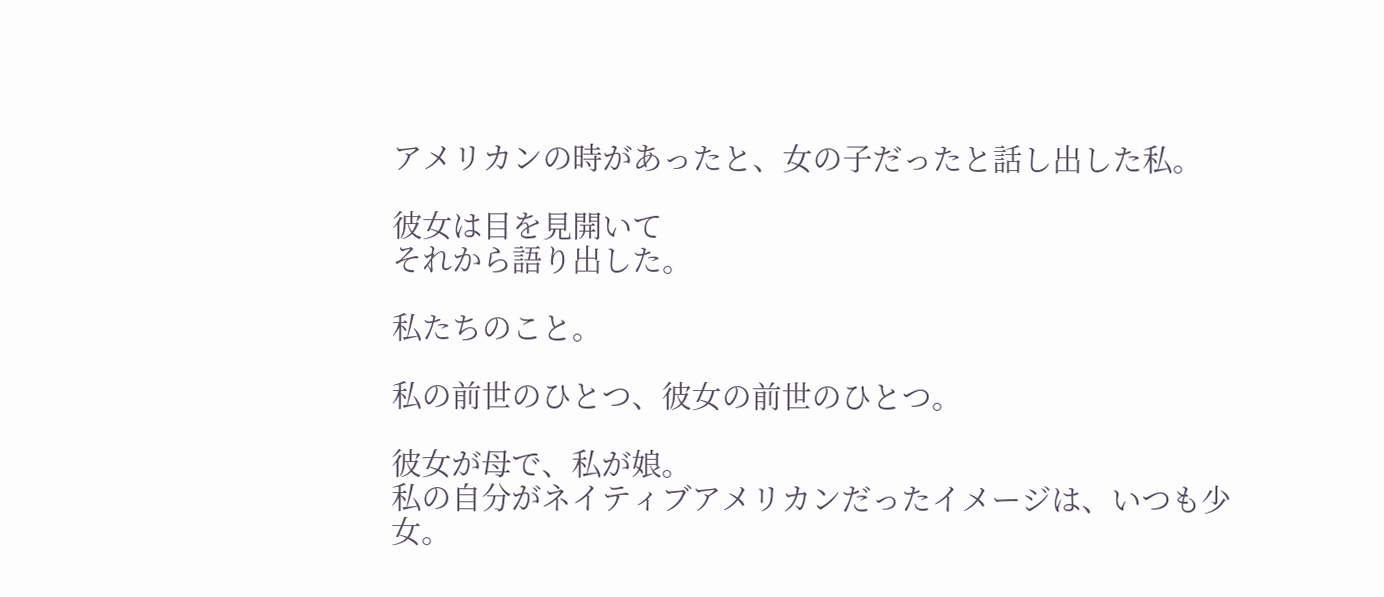アメリカンの時があったと、女の子だったと話し出した私。

彼女は目を見開いて
それから語り出した。

私たちのこと。

私の前世のひとつ、彼女の前世のひとつ。

彼女が母で、私が娘。
私の自分がネイティブアメリカンだったイメージは、いつも少女。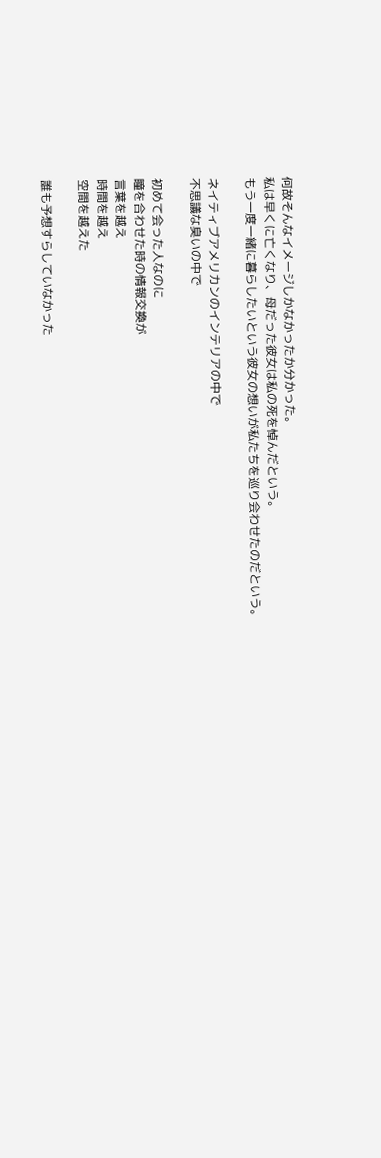何故そんなイメージしかなかったか分かった。
私は早くに亡くなり、母だった彼女は私の死を悼んだという。
もう一度一緒に暮らしたいという彼女の想いが私たちを巡り会わせたのだという。

ネイティブアメリカンのインテリアの中で
不思議な臭いの中で

初めて会った人なのに
瞳を合わせた時の情報交換が
言葉を越え
時間を越え
空間を越えた

誰も予想すらしていなかった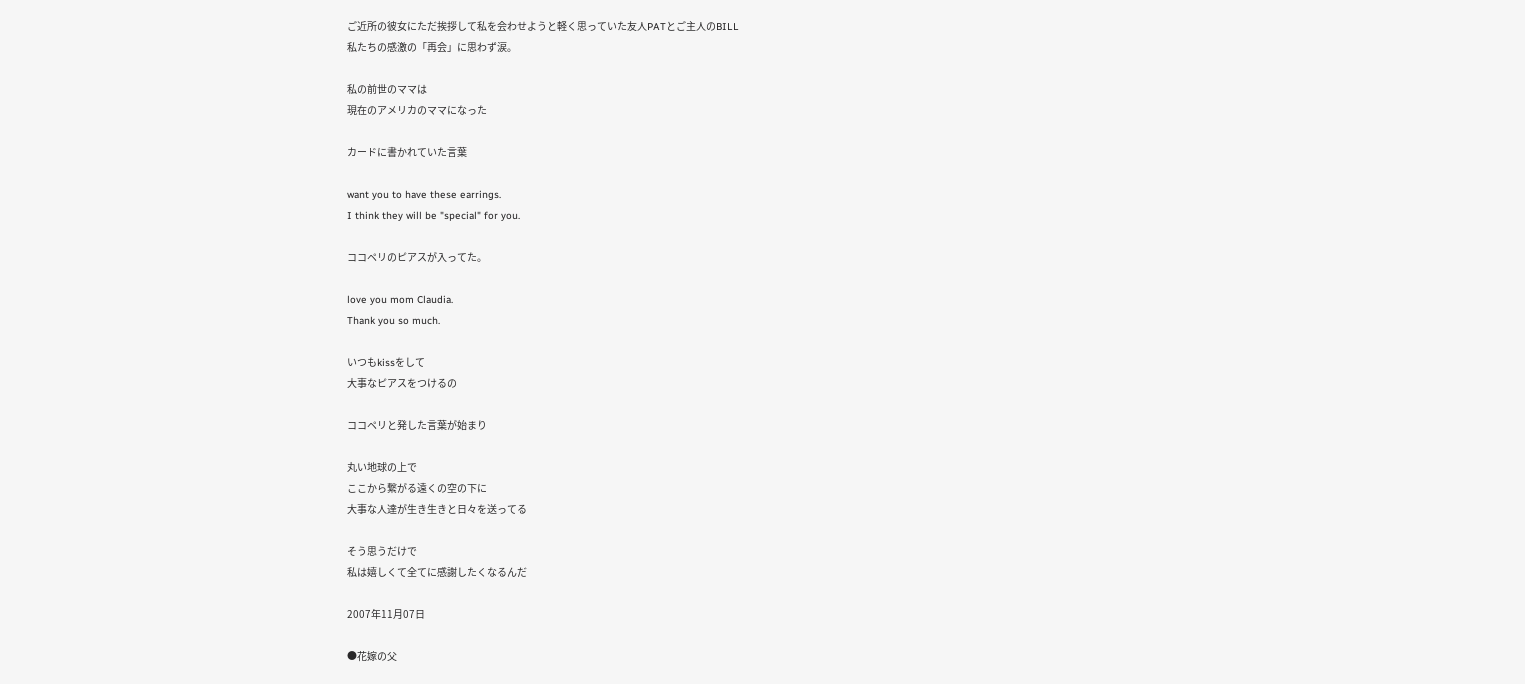ご近所の彼女にただ挨拶して私を会わせようと軽く思っていた友人PATとご主人のBILL
私たちの感激の「再会」に思わず涙。

私の前世のママは
現在のアメリカのママになった

カードに書かれていた言葉

want you to have these earrings.
I think they will be "special" for you.

ココペリのピアスが入ってた。

love you mom Claudia.
Thank you so much.

いつもkissをして
大事なピアスをつけるの

ココペリと発した言葉が始まり

丸い地球の上で
ここから繋がる遠くの空の下に
大事な人達が生き生きと日々を送ってる

そう思うだけで
私は嬉しくて全てに感謝したくなるんだ

2007年11月07日

●花嫁の父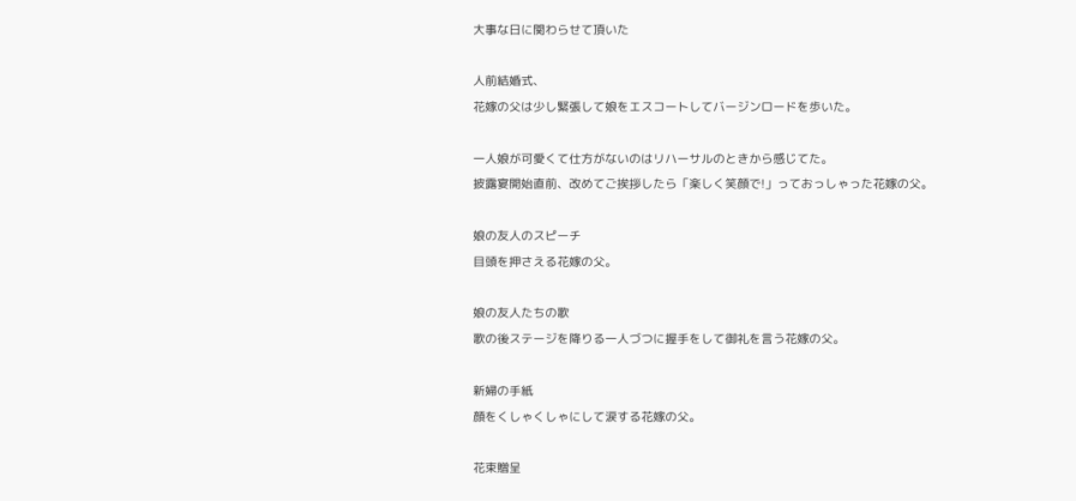大事な日に関わらせて頂いた

人前結婚式、
花嫁の父は少し緊張して娘をエスコートしてバージンロードを歩いた。

一人娘が可愛くて仕方がないのはリハーサルのときから感じてた。
披露宴開始直前、改めてご挨拶したら「楽しく笑顔で!」っておっしゃった花嫁の父。

娘の友人のスピーチ
目頭を押さえる花嫁の父。

娘の友人たちの歌
歌の後ステージを降りる一人づつに握手をして御礼を言う花嫁の父。

新婦の手紙
顔をくしゃくしゃにして涙する花嫁の父。

花束贈呈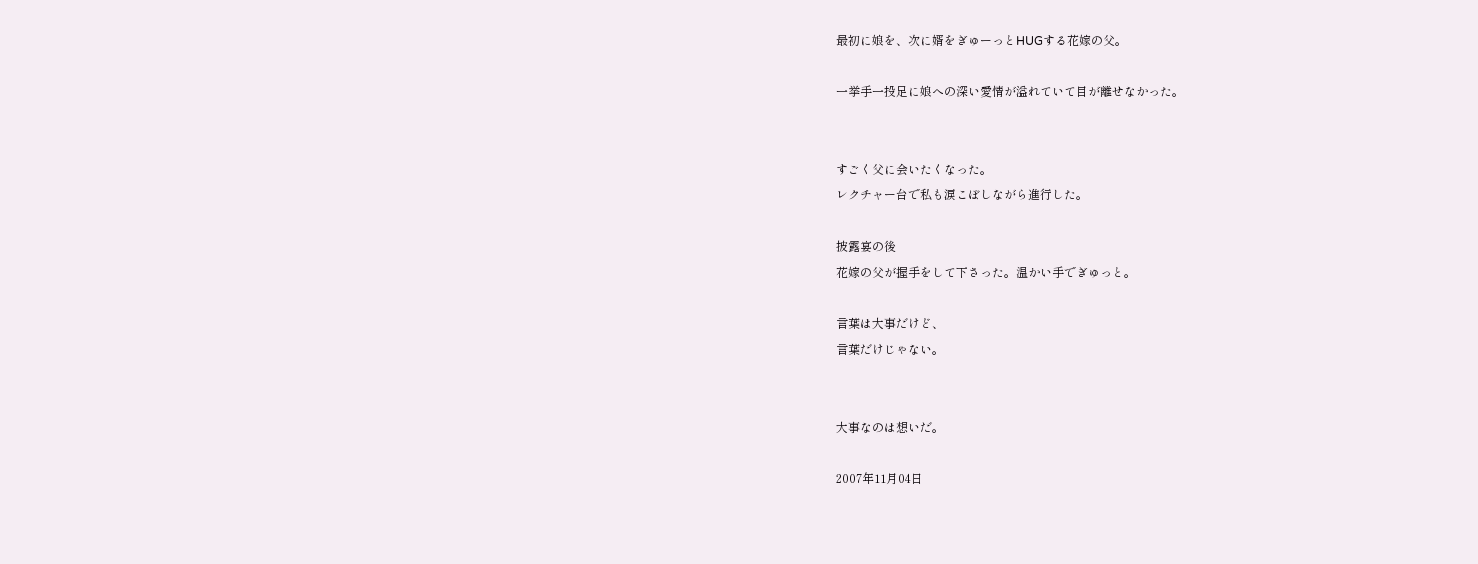最初に娘を、次に婿をぎゅーっとHUGする花嫁の父。

一挙手一投足に娘への深い愛情が溢れていて目が離せなかった。


すごく父に会いたくなった。
レクチャー台で私も涙こぼしながら進行した。

披露宴の後
花嫁の父が握手をして下さった。温かい手でぎゅっと。

言葉は大事だけど、
言葉だけじゃない。


大事なのは想いだ。

2007年11月04日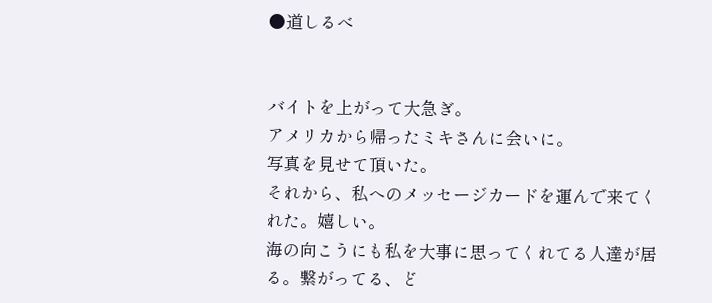●道しるべ


バイトを上がって大急ぎ。
アメリカから帰ったミキさんに会いに。
写真を見せて頂いた。
それから、私へのメッセージカードを運んで来てくれた。嬉しい。
海の向こうにも私を大事に思ってくれてる人達が居る。繋がってる、ど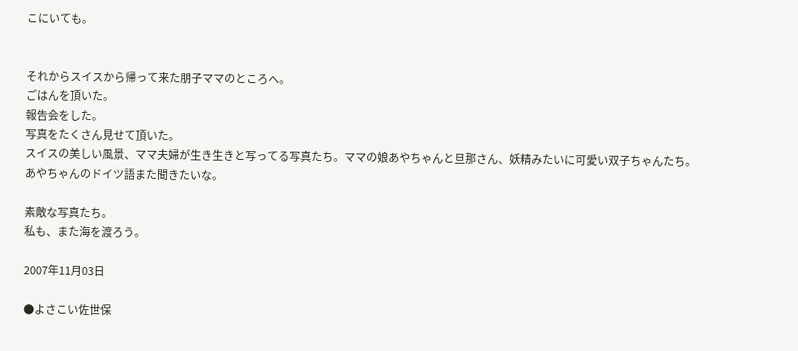こにいても。


それからスイスから帰って来た朋子ママのところへ。
ごはんを頂いた。
報告会をした。
写真をたくさん見せて頂いた。
スイスの美しい風景、ママ夫婦が生き生きと写ってる写真たち。ママの娘あやちゃんと旦那さん、妖精みたいに可愛い双子ちゃんたち。
あやちゃんのドイツ語また聞きたいな。

素敵な写真たち。
私も、また海を渡ろう。

2007年11月03日

●よさこい佐世保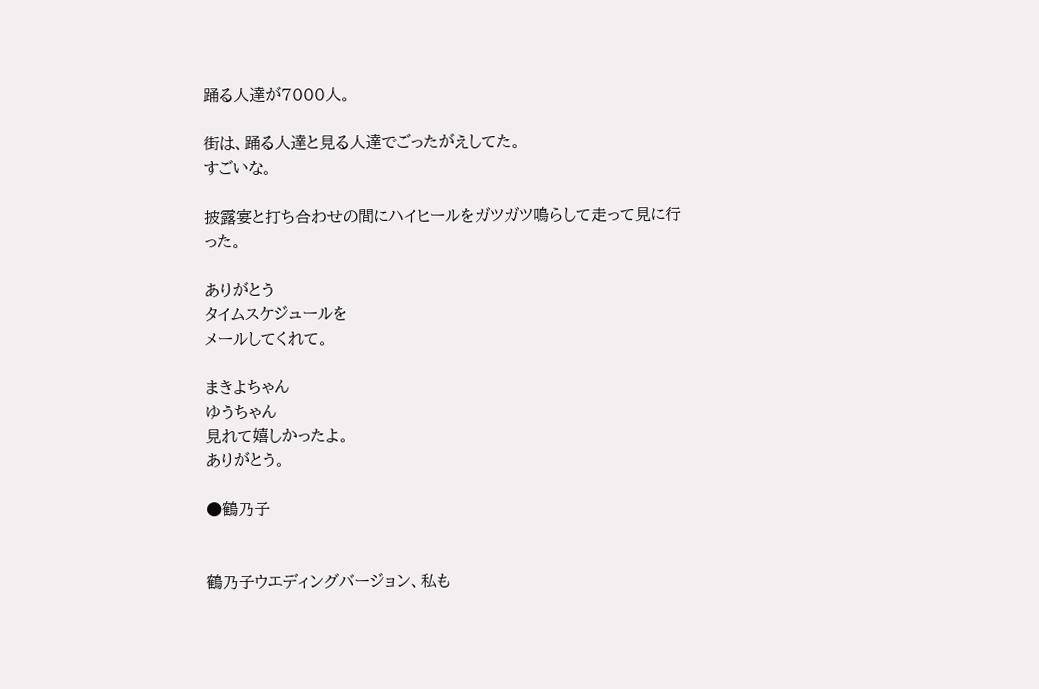踊る人達が7000人。

街は、踊る人達と見る人達でごったがえしてた。
すごいな。

披露宴と打ち合わせの間にハイヒールをガツガツ鳴らして走って見に行った。

ありがとう
タイムスケジュールを
メールしてくれて。

まきよちゃん
ゆうちゃん
見れて嬉しかったよ。
ありがとう。

●鶴乃子


鶴乃子ウエディングバージョン、私も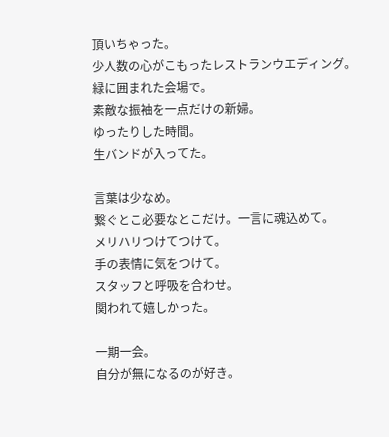頂いちゃった。
少人数の心がこもったレストランウエディング。
緑に囲まれた会場で。
素敵な振袖を一点だけの新婦。
ゆったりした時間。
生バンドが入ってた。

言葉は少なめ。
繋ぐとこ必要なとこだけ。一言に魂込めて。
メリハリつけてつけて。
手の表情に気をつけて。
スタッフと呼吸を合わせ。
関われて嬉しかった。

一期一会。
自分が無になるのが好き。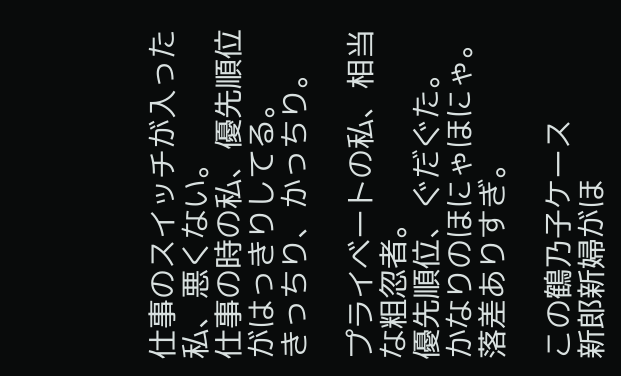仕事のスイッチが入った私、悪くない。
仕事の時の私、優先順位がはっきりしてる。
きっちり、かっちり。

プライベートの私、相当な粗忽者。
優先順位、ぐだぐた。
かなりのほにゃほにゃ。
落差ありすぎ。

この鶴乃子ケース
新郎新婦がほ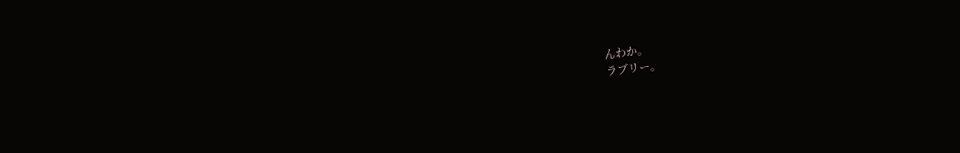んわか。
ラブリー。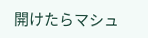開けたらマシュ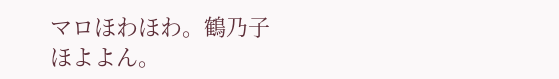マロほわほわ。鶴乃子ほよよん。